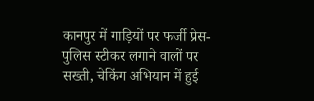कानपुर में गाड़ियों पर फर्जी प्रेस-पुलिस स्टीकर लगाने वालों पर सख्ती, चेकिंग अभियान में हुई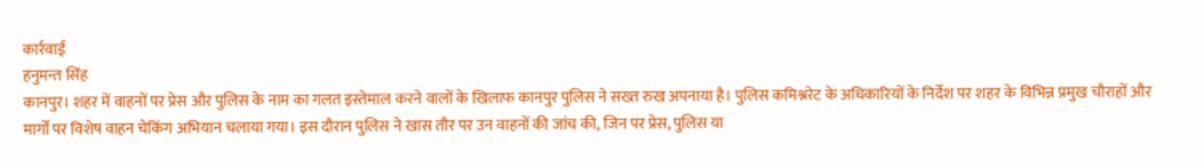कार्रवाई
हनुमन्त सिंह
कानपुर। शहर में वाहनों पर प्रेस और पुलिस के नाम का गलत इस्तेमाल करने वालों के खिलाफ कानपुर पुलिस ने सख्त रुख अपनाया है। पुलिस कमिश्नरेट के अधिकारियों के निर्देश पर शहर के विभिन्न प्रमुख चौराहों और मार्गों पर विशेष वाहन चेकिंग अभियान चलाया गया। इस दौरान पुलिस ने खास तौर पर उन वाहनों की जांच की, जिन पर प्रेस, पुलिस या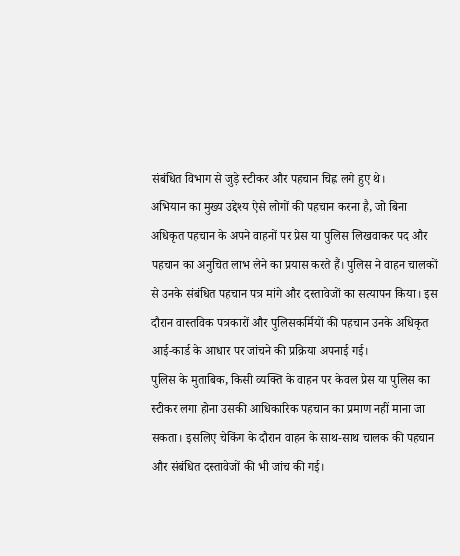संबंधित विभाग से जुड़े स्टीकर और पहचान चिह्न लगे हुए थे।
अभियान का मुख्य उद्देश्य ऐसे लोगों की पहचान करना है, जो बिना अधिकृत पहचान के अपने वाहनों पर प्रेस या पुलिस लिखवाकर पद और पहचान का अनुचित लाभ लेने का प्रयास करते हैं। पुलिस ने वाहन चालकों से उनके संबंधित पहचान पत्र मांगे और दस्तावेजों का सत्यापन किया। इस दौरान वास्तविक पत्रकारों और पुलिसकर्मियों की पहचान उनके अधिकृत आई-कार्ड के आधार पर जांचने की प्रक्रिया अपनाई गई।
पुलिस के मुताबिक, किसी व्यक्ति के वाहन पर केवल प्रेस या पुलिस का स्टीकर लगा होना उसकी आधिकारिक पहचान का प्रमाण नहीं माना जा सकता। इसलिए चेकिंग के दौरान वाहन के साथ-साथ चालक की पहचान और संबंधित दस्तावेजों की भी जांच की गई।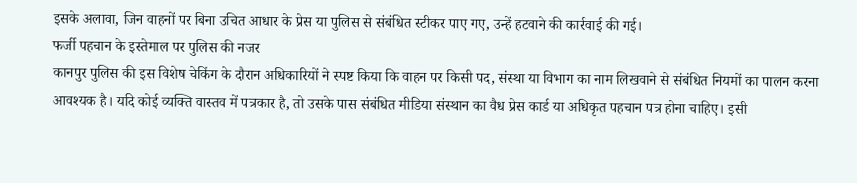इसके अलावा, जिन वाहनों पर बिना उचित आधार के प्रेस या पुलिस से संबंधित स्टीकर पाए गए, उन्हें हटवाने की कार्रवाई की गई।
फर्जी पहचान के इस्तेमाल पर पुलिस की नजर
कानपुर पुलिस की इस विशेष चेकिंग के दौरान अधिकारियों ने स्पष्ट किया कि वाहन पर किसी पद, संस्था या विभाग का नाम लिखवाने से संबंधित नियमों का पालन करना आवश्यक है। यदि कोई व्यक्ति वास्तव में पत्रकार है, तो उसके पास संबंधित मीडिया संस्थान का वैध प्रेस कार्ड या अधिकृत पहचान पत्र होना चाहिए। इसी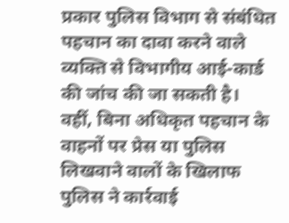प्रकार पुलिस विभाग से संबंधित पहचान का दावा करने वाले व्यक्ति से विभागीय आई-कार्ड की जांच की जा सकती है।
वहीं, बिना अधिकृत पहचान के वाहनों पर प्रेस या पुलिस लिखवाने वालों के खिलाफ पुलिस ने कार्रवाई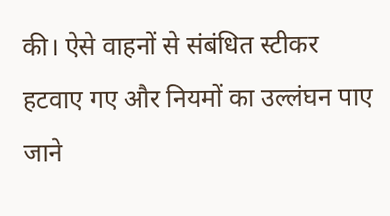की। ऐसे वाहनों से संबंधित स्टीकर हटवाए गए और नियमों का उल्लंघन पाए जाने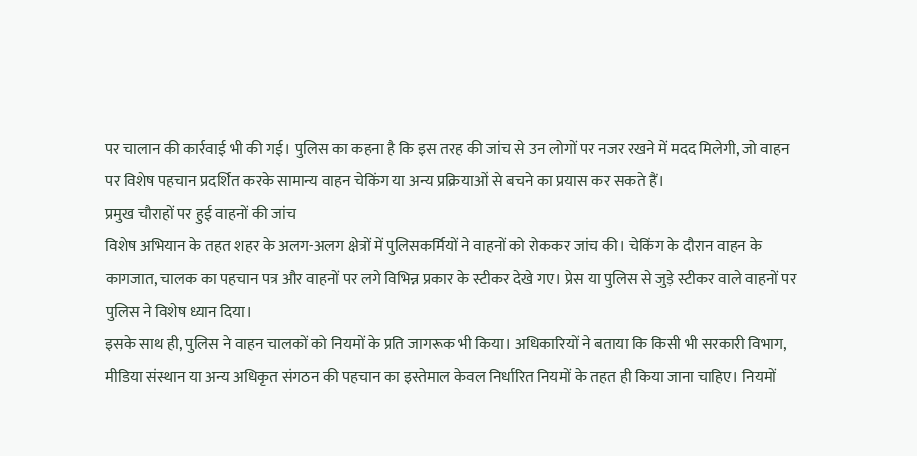पर चालान की कार्रवाई भी की गई। पुलिस का कहना है कि इस तरह की जांच से उन लोगों पर नजर रखने में मदद मिलेगी, जो वाहन पर विशेष पहचान प्रदर्शित करके सामान्य वाहन चेकिंग या अन्य प्रक्रियाओं से बचने का प्रयास कर सकते हैं।
प्रमुख चौराहों पर हुई वाहनों की जांच
विशेष अभियान के तहत शहर के अलग-अलग क्षेत्रों में पुलिसकर्मियों ने वाहनों को रोककर जांच की। चेकिंग के दौरान वाहन के कागजात, चालक का पहचान पत्र और वाहनों पर लगे विभिन्न प्रकार के स्टीकर देखे गए। प्रेस या पुलिस से जुड़े स्टीकर वाले वाहनों पर पुलिस ने विशेष ध्यान दिया।
इसके साथ ही, पुलिस ने वाहन चालकों को नियमों के प्रति जागरूक भी किया। अधिकारियों ने बताया कि किसी भी सरकारी विभाग, मीडिया संस्थान या अन्य अधिकृत संगठन की पहचान का इस्तेमाल केवल निर्धारित नियमों के तहत ही किया जाना चाहिए। नियमों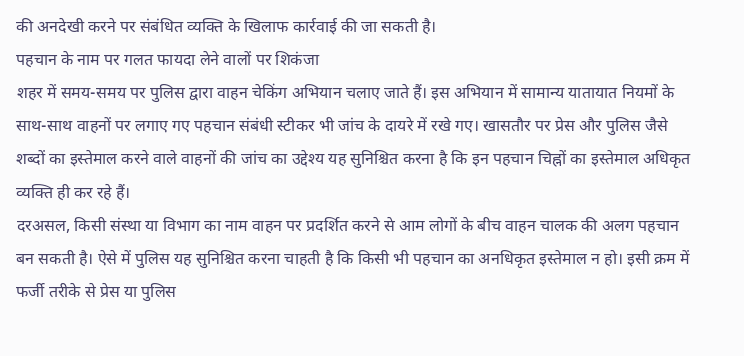की अनदेखी करने पर संबंधित व्यक्ति के खिलाफ कार्रवाई की जा सकती है।
पहचान के नाम पर गलत फायदा लेने वालों पर शिकंजा
शहर में समय-समय पर पुलिस द्वारा वाहन चेकिंग अभियान चलाए जाते हैं। इस अभियान में सामान्य यातायात नियमों के साथ-साथ वाहनों पर लगाए गए पहचान संबंधी स्टीकर भी जांच के दायरे में रखे गए। खासतौर पर प्रेस और पुलिस जैसे शब्दों का इस्तेमाल करने वाले वाहनों की जांच का उद्देश्य यह सुनिश्चित करना है कि इन पहचान चिह्नों का इस्तेमाल अधिकृत व्यक्ति ही कर रहे हैं।
दरअसल, किसी संस्था या विभाग का नाम वाहन पर प्रदर्शित करने से आम लोगों के बीच वाहन चालक की अलग पहचान बन सकती है। ऐसे में पुलिस यह सुनिश्चित करना चाहती है कि किसी भी पहचान का अनधिकृत इस्तेमाल न हो। इसी क्रम में फर्जी तरीके से प्रेस या पुलिस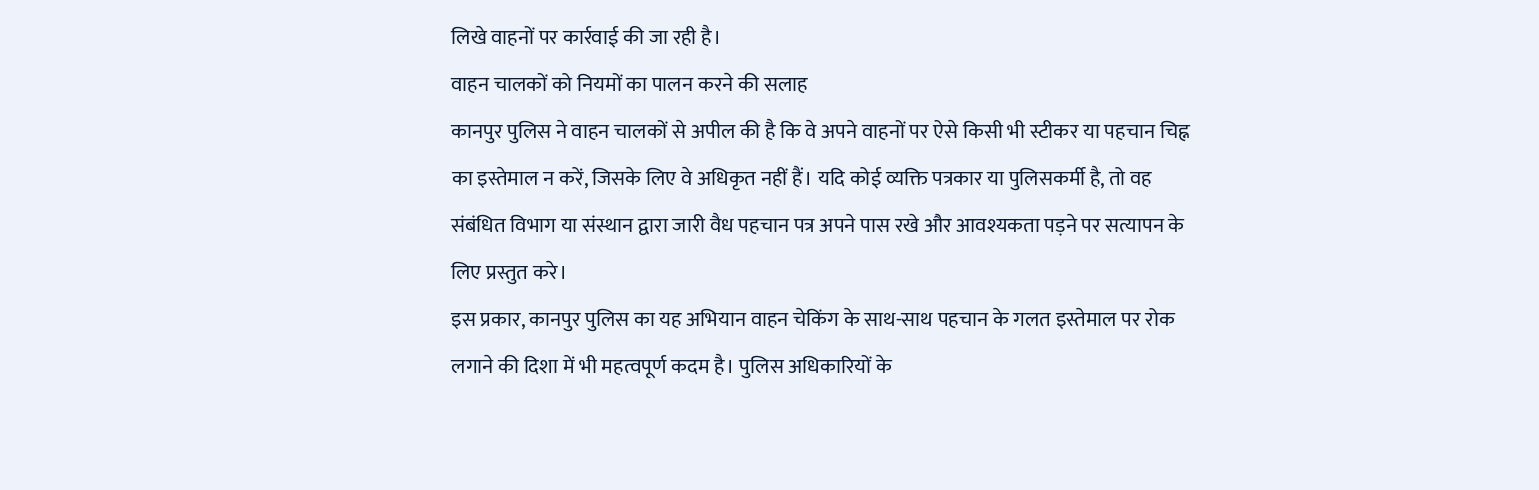लिखे वाहनों पर कार्रवाई की जा रही है।
वाहन चालकों को नियमों का पालन करने की सलाह
कानपुर पुलिस ने वाहन चालकों से अपील की है कि वे अपने वाहनों पर ऐसे किसी भी स्टीकर या पहचान चिह्न का इस्तेमाल न करें, जिसके लिए वे अधिकृत नहीं हैं। यदि कोई व्यक्ति पत्रकार या पुलिसकर्मी है, तो वह संबंधित विभाग या संस्थान द्वारा जारी वैध पहचान पत्र अपने पास रखे और आवश्यकता पड़ने पर सत्यापन के लिए प्रस्तुत करे।
इस प्रकार, कानपुर पुलिस का यह अभियान वाहन चेकिंग के साथ-साथ पहचान के गलत इस्तेमाल पर रोक लगाने की दिशा में भी महत्वपूर्ण कदम है। पुलिस अधिकारियों के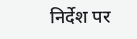निर्देश पर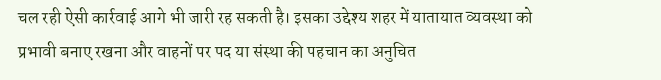चल रही ऐसी कार्रवाई आगे भी जारी रह सकती है। इसका उद्देश्य शहर में यातायात व्यवस्था को प्रभावी बनाए रखना और वाहनों पर पद या संस्था की पहचान का अनुचित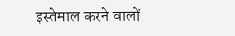इस्तेमाल करने वालों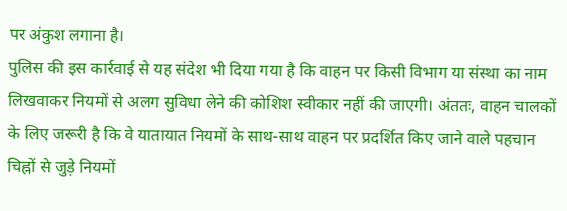पर अंकुश लगाना है।
पुलिस की इस कार्रवाई से यह संदेश भी दिया गया है कि वाहन पर किसी विभाग या संस्था का नाम लिखवाकर नियमों से अलग सुविधा लेने की कोशिश स्वीकार नहीं की जाएगी। अंततः, वाहन चालकों के लिए जरूरी है कि वे यातायात नियमों के साथ-साथ वाहन पर प्रदर्शित किए जाने वाले पहचान चिह्नों से जुड़े नियमों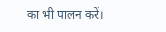का भी पालन करें।